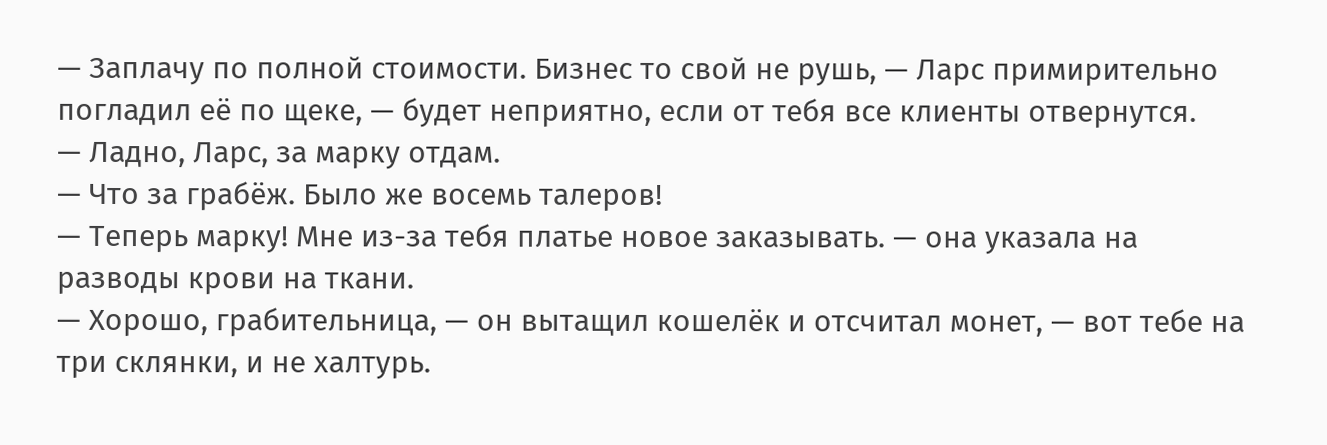— Заплачу по полной стоимости. Бизнес то свой не рушь, — Ларс примирительно погладил её по щеке, — будет неприятно, если от тебя все клиенты отвернутся.
— Ладно, Ларс, за марку отдам.
— Что за грабёж. Было же восемь талеров!
— Теперь марку! Мне из-за тебя платье новое заказывать. — она указала на разводы крови на ткани.
— Хорошо, грабительница, — он вытащил кошелёк и отсчитал монет, — вот тебе на три склянки, и не халтурь.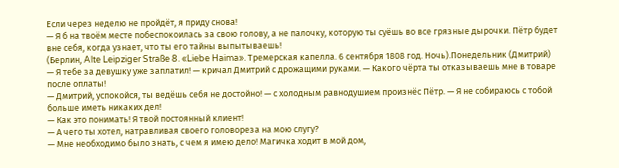Если через неделю не пройдёт, я приду снова!
— Я б на твоём месте побеспокоилась за свою голову, а не палочку, которую ты суёшь во все грязные дырочки. Пётр будет вне себя, когда узнает, что ты его тайны выпытываешь!
(Берлин, Alte Leipziger Straße 8. «Liebe Haima». Тремерская капелла. 6 сентября 1808 год. Ночь).Понедельник (Дмитрий)
— Я тебе за девушку уже заплатил! — кричал Дмитрий с дрожащими руками. — Какого чёрта ты отказываешь мне в товаре после оплаты!
— Дмитрий, успокойся, ты ведёшь себя не достойно! — с холодным равнодушием произнёс Пётр. — Я не собираюсь с тобой больше иметь никаких дел!
— Как это понимать! Я твой постоянный клиент!
— А чего ты хотел, натравливая своего головореза на мою слугу?
— Мне необходимо было знать, с чем я имею дело! Магичка ходит в мой дом,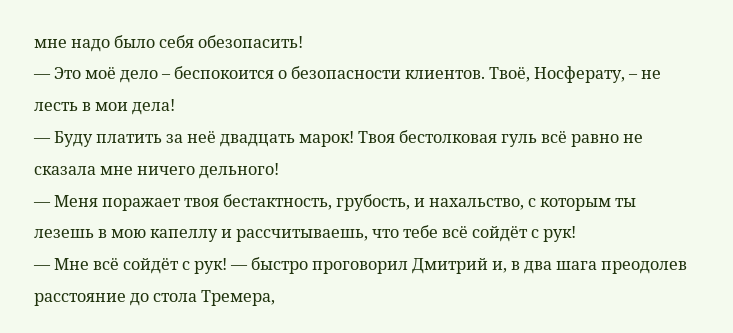мне надо было себя обезопасить!
— Это моё дело – беспокоится о безопасности клиентов. Твоё, Носферату, – не лесть в мои дела!
— Буду платить за неё двадцать марок! Твоя бестолковая гуль всё равно не сказала мне ничего дельного!
— Меня поражает твоя бестактность, грубость, и нахальство, с которым ты лезешь в мою капеллу и рассчитываешь, что тебе всё сойдёт с рук!
— Мне всё сойдёт с рук! — быстро проговорил Дмитрий и, в два шага преодолев расстояние до стола Тремера,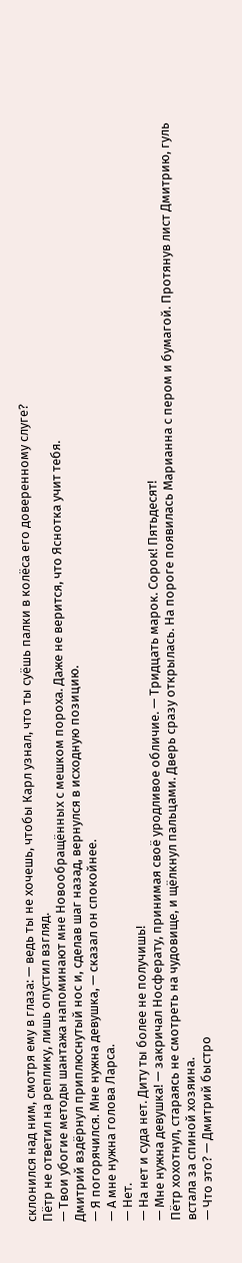склонился над ним, смотря ему в глаза: — ведь ты не хочешь, чтобы Карл узнал, что ты суёшь палки в колёса его доверенному слуге?
Пётр не ответил на реплику, лишь опустил взгляд.
— Твои убогие методы шантажа напоминают мне Новообращённых с мешком пороха. Даже не верится, что Яснотка учит тебя.
Дмитрий вздёрнул приплюснутый нос и, сделав шаг назад, вернулся в исходную позицию.
— Я погорячился. Мне нужна девушка, — сказал он спокойнее.
— А мне нужна голова Ларса.
— Нет.
— На нет и суда нет. Диту ты более не получишь!
— Мне нужна девушка! — закричал Носферату, принимая своё уродливое обличие. — Тридцать марок. Сорок! Пятьдесят!
Пётр хохотнул, стараясь не смотреть на чудовище, и щёлкнул пальцами. Дверь сразу открылась. На пороге появилась Марианна с пером и бумагой. Протянув лист Дмитрию, гуль встала за спиной хозяина.
— Что это? — Дмитрий быстро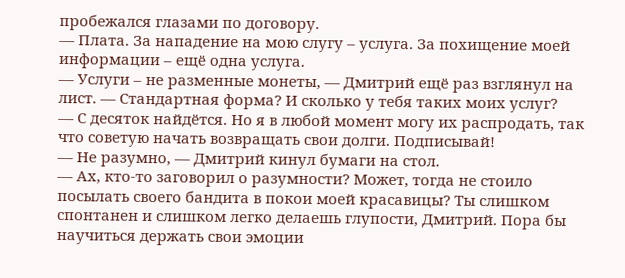пробежался глазами по договору.
— Плата. За нападение на мою слугу – услуга. За похищение моей информации – ещё одна услуга.
— Услуги – не разменные монеты, — Дмитрий ещё раз взглянул на лист. — Стандартная форма? И сколько у тебя таких моих услуг?
— С десяток найдётся. Но я в любой момент могу их распродать, так что советую начать возвращать свои долги. Подписывай!
— Не разумно, — Дмитрий кинул бумаги на стол.
— Ах, кто-то заговорил о разумности? Может, тогда не стоило посылать своего бандита в покои моей красавицы? Ты слишком спонтанен и слишком легко делаешь глупости, Дмитрий. Пора бы научиться держать свои эмоции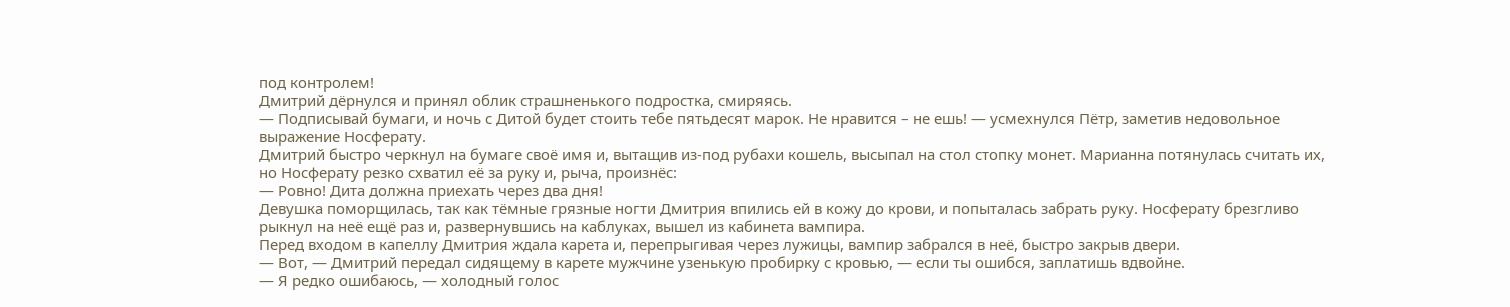под контролем!
Дмитрий дёрнулся и принял облик страшненького подростка, смиряясь.
— Подписывай бумаги, и ночь с Дитой будет стоить тебе пятьдесят марок. Не нравится – не ешь! — усмехнулся Пётр, заметив недовольное выражение Носферату.
Дмитрий быстро черкнул на бумаге своё имя и, вытащив из-под рубахи кошель, высыпал на стол стопку монет. Марианна потянулась считать их, но Носферату резко схватил её за руку и, рыча, произнёс:
— Ровно! Дита должна приехать через два дня!
Девушка поморщилась, так как тёмные грязные ногти Дмитрия впились ей в кожу до крови, и попыталась забрать руку. Носферату брезгливо рыкнул на неё ещё раз и, развернувшись на каблуках, вышел из кабинета вампира.
Перед входом в капеллу Дмитрия ждала карета и, перепрыгивая через лужицы, вампир забрался в неё, быстро закрыв двери.
— Вот, — Дмитрий передал сидящему в карете мужчине узенькую пробирку с кровью, — если ты ошибся, заплатишь вдвойне.
— Я редко ошибаюсь, — холодный голос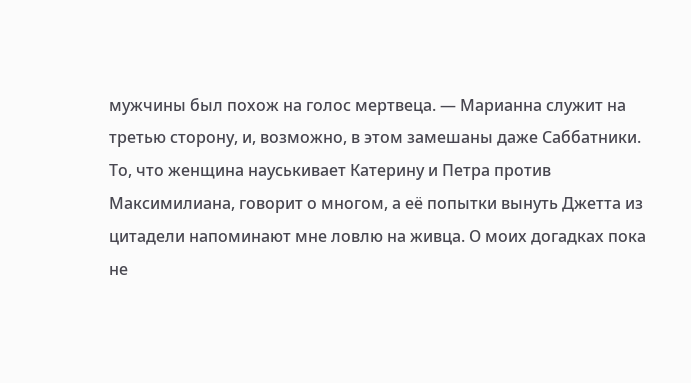мужчины был похож на голос мертвеца. — Марианна служит на третью сторону, и, возможно, в этом замешаны даже Саббатники. То, что женщина науськивает Катерину и Петра против Максимилиана, говорит о многом, а её попытки вынуть Джетта из цитадели напоминают мне ловлю на живца. О моих догадках пока не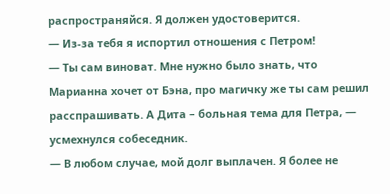распространяйся. Я должен удостоверится.
— Из-за тебя я испортил отношения с Петром!
— Ты сам виноват. Мне нужно было знать, что Марианна хочет от Бэна, про магичку же ты сам решил расспрашивать. А Дита – больная тема для Петра, — усмехнулся собеседник.
— В любом случае, мой долг выплачен. Я более не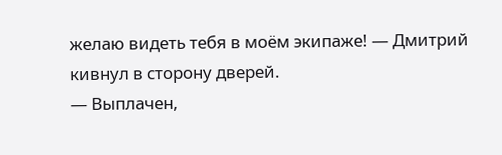желаю видеть тебя в моём экипаже! — Дмитрий кивнул в сторону дверей.
— Выплачен,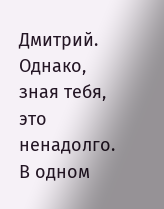Дмитрий. Однако, зная тебя, это ненадолго. В одном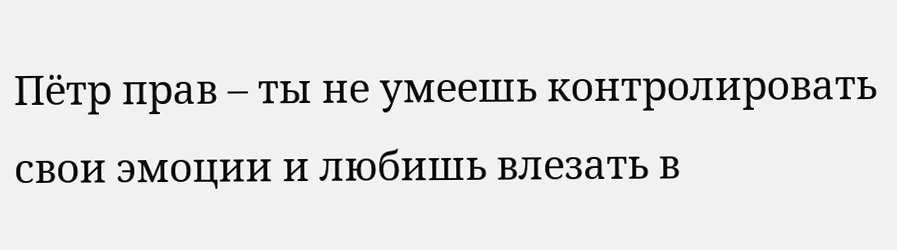Пётр прав – ты не умеешь контролировать свои эмоции и любишь влезать в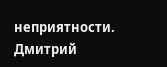неприятности.
Дмитрий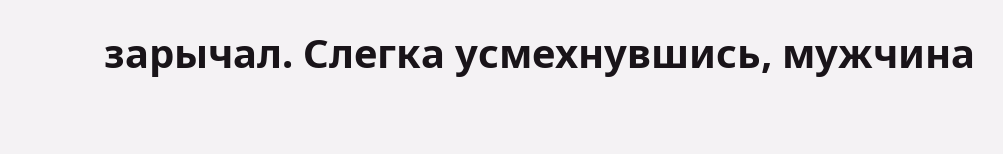зарычал. Слегка усмехнувшись, мужчина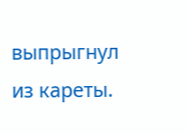выпрыгнул из кареты.